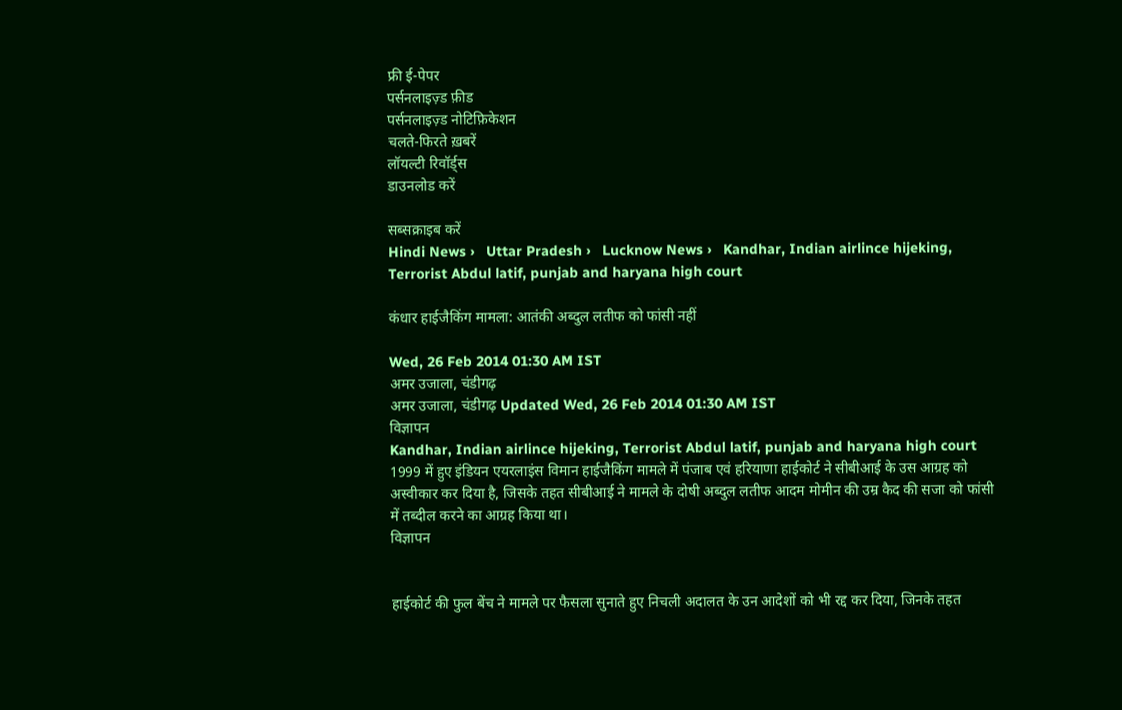फ्री ई-पेपर
पर्सनलाइज़्ड फ़ीड
पर्सनलाइज़्ड नोटिफ़िकेशन
चलते-फिरते ख़बरें
लॉयल्टी रिवॉर्ड्स
डाउनलोड करें

सब्सक्राइब करें
Hindi News ›   Uttar Pradesh ›   Lucknow News ›   Kandhar, Indian airlince hijeking, Terrorist Abdul latif, punjab and haryana high court

कंधार हाईजैकिंग मामला: आतंकी अब्दुल लतीफ को फांसी नहीं

Wed, 26 Feb 2014 01:30 AM IST
अमर उजाला, चंडीगढ़
अमर उजाला, चंडीगढ़ Updated Wed, 26 Feb 2014 01:30 AM IST
विज्ञापन
Kandhar, Indian airlince hijeking, Terrorist Abdul latif, punjab and haryana high court
1999 में हुए इंडियन एयरलाइंस विमान हाईजैकिंग मामले में पंजाब एवं हरियाणा हाईकोर्ट ने सीबीआई के उस आग्रह को अस्वीकार कर दिया है, जिसके तहत सीबीआई ने मामले के दोषी अब्दुल लतीफ आदम मोमीन की उम्र कैद की सजा को फांसी में तब्दील करने का आग्रह किया था।
विज्ञापन


हाईकोर्ट की फुल बेंच ने मामले पर फैसला सुनाते हुए निचली अदालत के उन आदेशों को भी रद्द कर दिया, जिनके तहत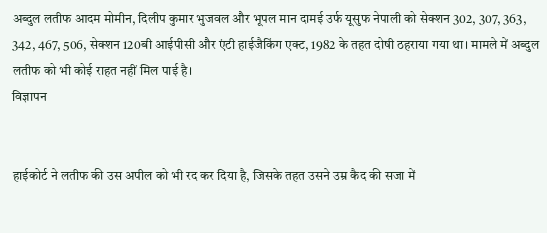अब्दुल लतीफ आदम मोमीन, दिलीप कुमार भुजवल और भूपल मान दामई उर्फ यूसुफ नेपाली को सेक्शन 302, 307, 363, 342, 467, 506, सेक्शन 120बी आईपीसी और एंटी हाईजैकिंग एक्ट, 1982 के तहत दोषी ठहराया गया था। मामले में अब्दुल लतीफ को भी कोई राहत नहीं मिल पाई है।
विज्ञापन


हाईकोर्ट ने लतीफ की उस अपील को भी रद कर दिया है, जिसके तहत उसने उम्र कैद की सजा में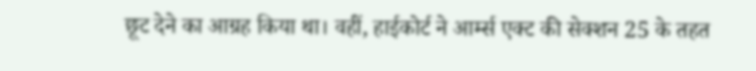छूट देने का आग्रह किया था। वहीं, हाईकोर्ट ने आर्म्स एक्ट की सेक्शन 25 के तहत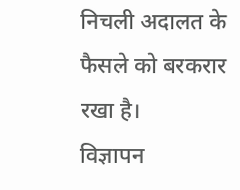निचली अदालत के फैसले को बरकरार रखा है।
विज्ञापन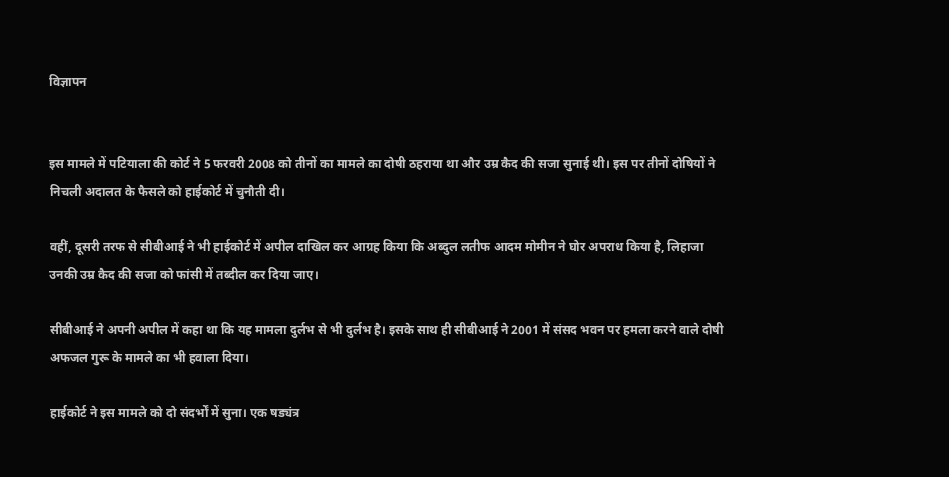विज्ञापन


इस मामले में पटियाला की कोर्ट ने 5 फरवरी 2008 को तीनों का मामले का दोषी ठहराया था और उम्र कैद की सजा सुनाई थी। इस पर तीनों दोषियों ने निचली अदालत के फैसले को हाईकोर्ट में चुनौती दी।

वहीं, दूसरी तरफ से सीबीआई ने भी हाईकोर्ट में अपील दाखिल कर आग्रह किया कि अब्दुल लतीफ आदम मोमीन ने घोर अपराध किया है, लिहाजा उनकी उम्र कैद की सजा को फांसी में तब्दील कर दिया जाए।

सीबीआई ने अपनी अपील में कहा था कि यह मामला दुर्लभ से भी दुर्लभ है। इसके साथ ही सीबीआई ने 2001 में संसद भवन पर हमला करने वाले दोषी अफजल गुरू के मामले का भी हवाला दिया।

हाईकोर्ट ने इस मामले को दो संदर्भों में सुना। एक षड्यंत्र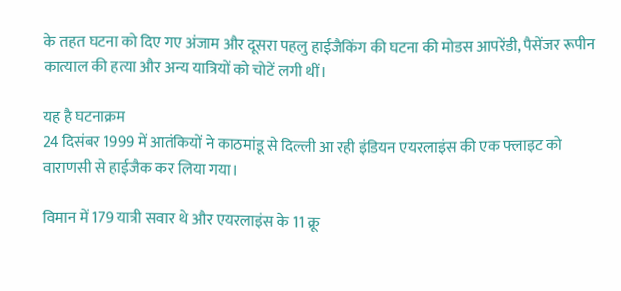के तहत घटना को दिए गए अंजाम और दूसरा पहलु हाईजैकिंग की घटना की मोडस आपरेंडी, पैसेंजर रूपीन कात्याल की हत्या और अन्य यात्रियों को चोटें लगी थीं।

यह है घटनाक्रम
24 दिसंबर 1999 में आतंकियों ने काठमांडू से दिल्ली आ रही इंडियन एयरलाइंस की एक फ्लाइट को वाराणसी से हाईजैक कर लिया गया।

विमान में 179 यात्री सवार थे और एयरलाइंस के 11 क्रू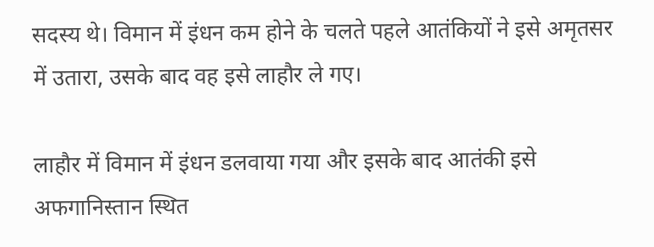सदस्य थे। विमान में इंधन कम होने के चलते पहले आतंकियों ने इसे अमृतसर में उतारा, उसके बाद वह इसे लाहौर ले गए।

लाहौर में विमान में इंधन डलवाया गया और इसके बाद आतंकी इसे अफगानिस्तान स्थित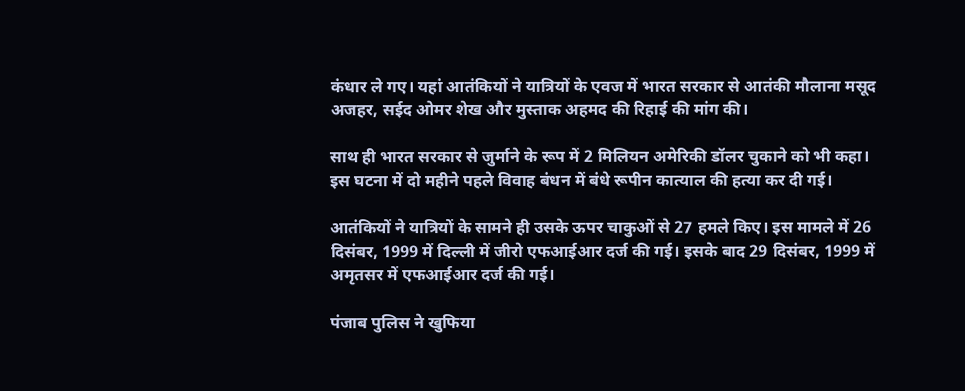कंधार ले गए। यहां आतंकियों ने यात्रियों के एवज में भारत सरकार से आतंकी मौलाना मसूद अजहर, सईद ओमर शेख और मुस्ताक अहमद की रिहाई की मांग की।

साथ ही भारत सरकार से जुर्माने के रूप में 2 मिलियन अमेरिकी डॉलर चुकाने को भी कहा। इस घटना में दो महीने पहले विवाह बंधन में बंधे रूपीन कात्याल की हत्या कर दी गई।

आतंकियों ने यात्रियों के सामने ही उसके ऊपर चाकुओं से 27 हमले किए। इस मामले में 26 दिसंबर, 1999 में दिल्ली में जीरो एफआईआर दर्ज की गई। इसके बाद 29 दिसंबर, 1999 में अमृतसर में एफआईआर दर्ज की गई।

पंजाब पुलिस ने खुफिया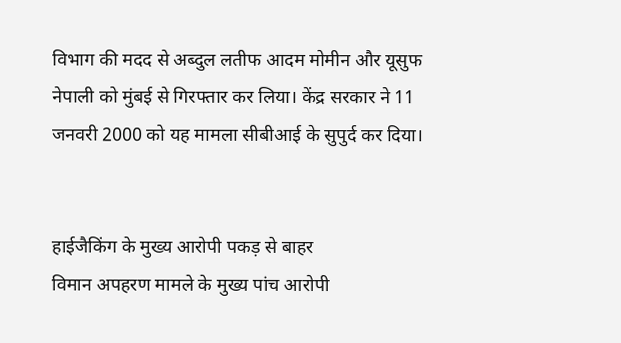विभाग की मदद से अब्दुल लतीफ आदम मोमीन और यूसुफ नेपाली को मुंबई से गिरफ्तार कर लिया। केंद्र सरकार ने 11 जनवरी 2000 को यह मामला सीबीआई के सुपुर्द कर दिया।


हाईजैकिंग के मुख्य आरोपी पकड़ से बाहर
विमान अपहरण मामले के मुख्य पांच आरोपी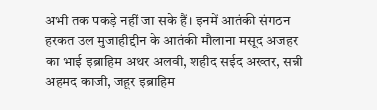अभी तक पकड़े नहीं जा सके हैं। इनमें आतंकी संगठन हरकत उल मुजाहीद्दीन के आतंकी मौलाना मसूद अजहर का भाई इब्राहिम अथर अलवी, शहीद सईद अख्तर, सन्नी अहमद काजी, जहूर इब्राहिम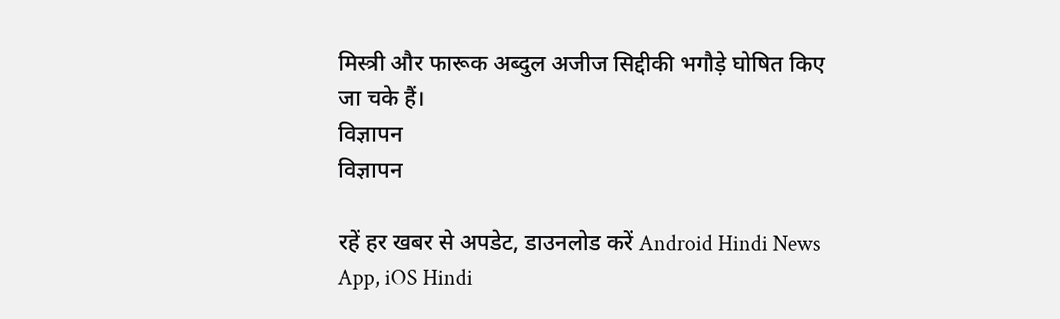मिस्त्री और फारूक अब्दुल अजीज सिद्दीकी भगौड़े घोषित किए जा चके हैं।
विज्ञापन
विज्ञापन

रहें हर खबर से अपडेट, डाउनलोड करें Android Hindi News App, iOS Hindi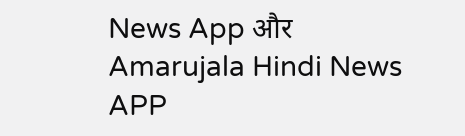News App और Amarujala Hindi News APP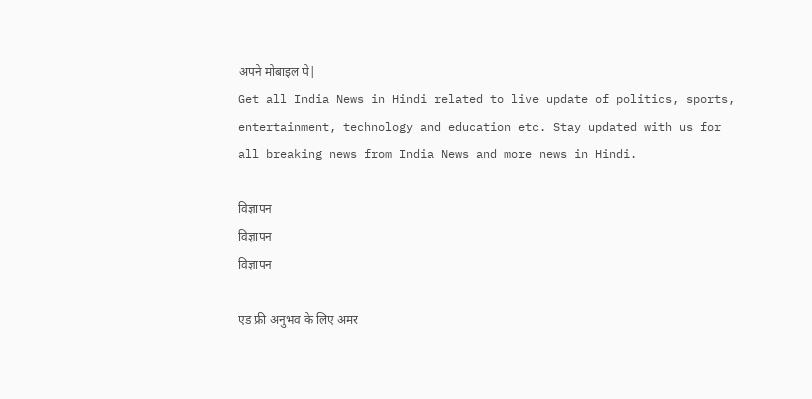अपने मोबाइल पे|
Get all India News in Hindi related to live update of politics, sports, entertainment, technology and education etc. Stay updated with us for all breaking news from India News and more news in Hindi.

विज्ञापन
विज्ञापन
विज्ञापन

एड फ्री अनुभव के लिए अमर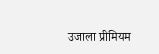उजाला प्रीमियम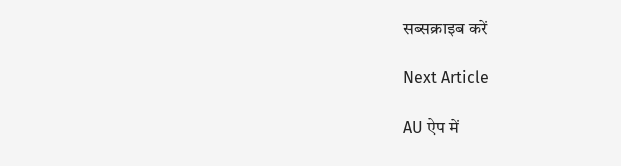सब्सक्राइब करें

Next Article

AU ऐप में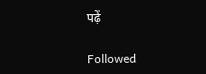पढ़ें

Followed